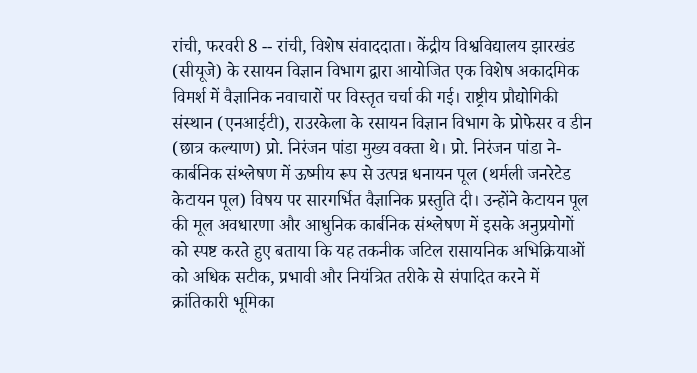रांची, फरवरी 8 -- रांची, विशेष संवाददाता। केंद्रीय विश्वविद्यालय झारखंड (सीयूजे) के रसायन विज्ञान विभाग द्वारा आयोजित एक विशेष अकादमिक विमर्श में वैज्ञानिक नवाचारों पर विस्तृत चर्चा की गई। राष्ट्रीय प्रौद्योगिकी संस्थान (एनआईटी), राउरकेला के रसायन विज्ञान विभाग के प्रोफेसर व डीन (छात्र कल्याण) प्रो. निरंजन पांडा मुख्य वक्ता थे। प्रो. निरंजन पांडा ने-कार्बनिक संश्लेषण में ऊष्मीय रूप से उत्पन्न धनायन पूल (थर्मली जनरेटेड केटायन पूल) विषय पर सारगर्भित वैज्ञानिक प्रस्तुति दी। उन्होंने केटायन पूल की मूल अवधारणा और आधुनिक कार्बनिक संश्लेषण में इसके अनुप्रयोगों को स्पष्ट करते हुए बताया कि यह तकनीक जटिल रासायनिक अभिक्रियाओं को अधिक सटीक, प्रभावी और नियंत्रित तरीके से संपादित करने में क्रांतिकारी भूमिका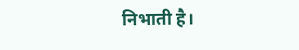निभाती है।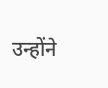उन्होंने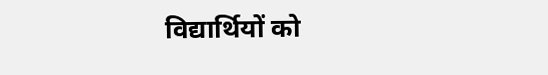विद्यार्थियों को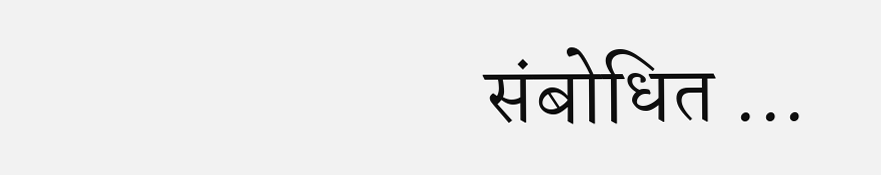संबोधित ...